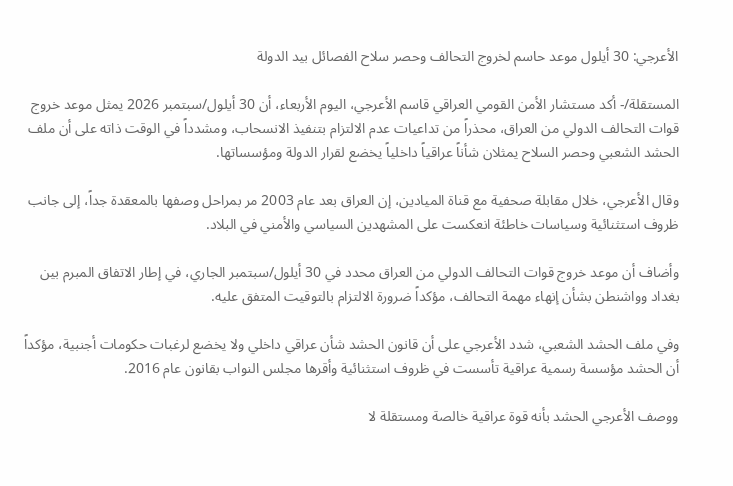الأعرجي: 30 أيلول موعد حاسم لخروج التحالف وحصر سلاح الفصائل بيد الدولة

المستقلة/- أكد مستشار الأمن القومي العراقي قاسم الأعرجي، اليوم الأربعاء، أن 30 أيلول/سبتمبر 2026 يمثل موعد خروج قوات التحالف الدولي من العراق، محذراً من تداعيات عدم الالتزام بتنفيذ الانسحاب، ومشدداً في الوقت ذاته على أن ملف الحشد الشعبي وحصر السلاح يمثلان شأناً عراقياً داخلياً يخضع لقرار الدولة ومؤسساتها.

وقال الأعرجي، خلال مقابلة صحفية مع قناة الميادين، إن العراق بعد عام 2003 مر بمراحل وصفها بالمعقدة جداً، إلى جانب ظروف استثنائية وسياسات خاطئة انعكست على المشهدين السياسي والأمني في البلاد.

وأضاف أن موعد خروج قوات التحالف الدولي من العراق محدد في 30 أيلول/سبتمبر الجاري، في إطار الاتفاق المبرم بين بغداد وواشنطن بشأن إنهاء مهمة التحالف، مؤكداً ضرورة الالتزام بالتوقيت المتفق عليه.

وفي ملف الحشد الشعبي، شدد الأعرجي على أن قانون الحشد شأن عراقي داخلي ولا يخضع لرغبات حكومات أجنبية، مؤكداً أن الحشد مؤسسة رسمية عراقية تأسست في ظروف استثنائية وأقرها مجلس النواب بقانون عام 2016.

ووصف الأعرجي الحشد بأنه قوة عراقية خالصة ومستقلة لا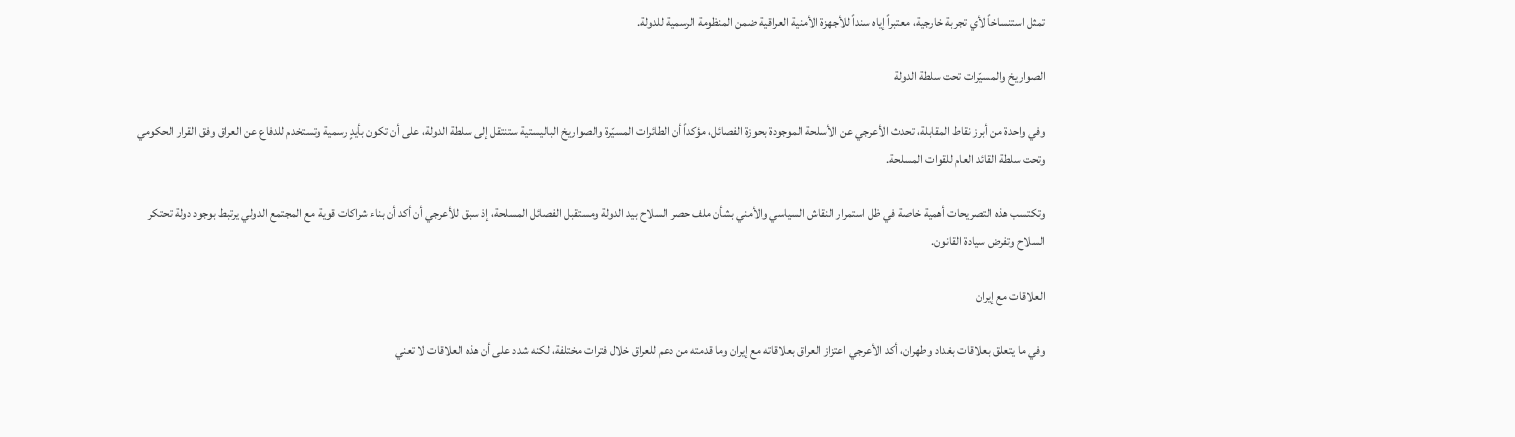تمثل استنساخاً لأي تجربة خارجية، معتبراً إياه سنداً للأجهزة الأمنية العراقية ضمن المنظومة الرسمية للدولة.

الصواريخ والمسيّرات تحت سلطة الدولة

وفي واحدة من أبرز نقاط المقابلة، تحدث الأعرجي عن الأسلحة الموجودة بحوزة الفصائل، مؤكداً أن الطائرات المسيّرة والصواريخ الباليستية ستنتقل إلى سلطة الدولة، على أن تكون بأيدٍ رسمية وتستخدم للدفاع عن العراق وفق القرار الحكومي وتحت سلطة القائد العام للقوات المسلحة.

وتكتسب هذه التصريحات أهمية خاصة في ظل استمرار النقاش السياسي والأمني بشأن ملف حصر السلاح بيد الدولة ومستقبل الفصائل المسلحة، إذ سبق للأعرجي أن أكد أن بناء شراكات قوية مع المجتمع الدولي يرتبط بوجود دولة تحتكر السلاح وتفرض سيادة القانون.

العلاقات مع إيران

وفي ما يتعلق بعلاقات بغداد وطهران، أكد الأعرجي اعتزاز العراق بعلاقاته مع إيران وما قدمته من دعم للعراق خلال فترات مختلفة، لكنه شدد على أن هذه العلاقات لا تعني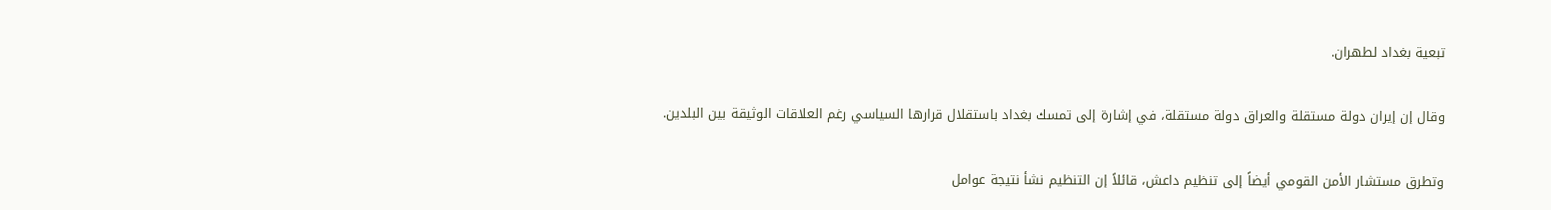تبعية بغداد لطهران.

وقال إن إيران دولة مستقلة والعراق دولة مستقلة، في إشارة إلى تمسك بغداد باستقلال قرارها السياسي رغم العلاقات الوثيقة بين البلدين.

وتطرق مستشار الأمن القومي أيضاً إلى تنظيم داعش، قائلاً إن التنظيم نشأ نتيجة عوامل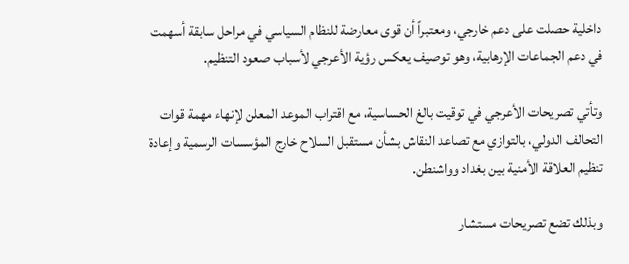داخلية حصلت على دعم خارجي، ومعتبراً أن قوى معارضة للنظام السياسي في مراحل سابقة أسهمت في دعم الجماعات الإرهابية، وهو توصيف يعكس رؤية الأعرجي لأسباب صعود التنظيم.

وتأتي تصريحات الأعرجي في توقيت بالغ الحساسية، مع اقتراب الموعد المعلن لإنهاء مهمة قوات التحالف الدولي، بالتوازي مع تصاعد النقاش بشأن مستقبل السلاح خارج المؤسسات الرسمية وإعادة تنظيم العلاقة الأمنية بين بغداد وواشنطن.

وبذلك تضع تصريحات مستشار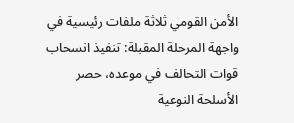الأمن القومي ثلاثة ملفات رئيسية في واجهة المرحلة المقبلة: تنفيذ انسحاب قوات التحالف في موعده، حصر الأسلحة النوعية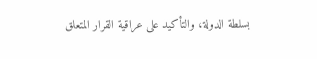بسلطة الدولة، والتأكيد على عراقية القرار المتعلق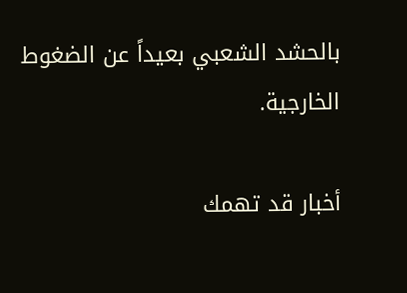بالحشد الشعبي بعيداً عن الضغوط الخارجية.

أخبار قد تهمك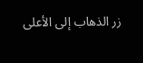زر الذهاب إلى الأعلى